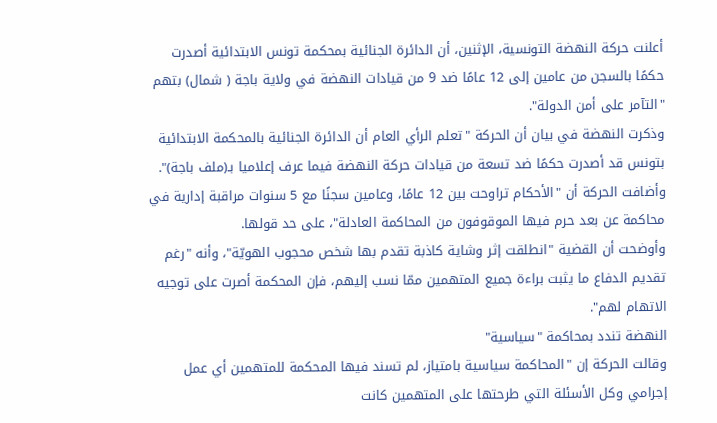أعلنت حركة النهضة التونسية، الإثنين، أن الدائرة الجنائية بمحكمة تونس الابتدائية أصدرت حكمًا بالسجن من عامين إلى 12 عامًا ضد 9 من قيادات النهضة في ولاية باجة ( شمال) بتهم "التآمر على أمن الدولة".
وذكرت النهضة في بيان أن الحركة "تعلم الرأي العام أن الدائرة الجنائية بالمحكمة الابتدائية بتونس قد أصدرت حكمًا ضد تسعة من قيادات حركة النهضة فيما عرف إعلاميا بـ(ملف باجة)".
وأضافت الحركة أن "الأحكام تراوحت بين 12 عامًا، وعامين سجنًا مع 5 سنوات مراقبة إدارية في محاكمة عن بعد حرم فيها الموقوفون من المحاكمة العادلة"، على حد قولها.
وأوضحت أن القضية "انطلقت إثر وشاية كاذبة تقدم بها شخص محجوب الهويّة"، وأنه "رغم تقديم الدفاع ما يثبت براءة جميع المتهمين ممّا نسب إليهم، فإن المحكمة أصرت على توجيه الاتهام لهم".
النهضة تندد بمحاكمة "سياسية"
وقالت الحركة إن "المحاكمة سياسية بامتياز، لم تسند فيها المحكمة للمتهمين أي عمل إجرامي وكل الأسئلة التي طرحتها على المتهمين كانت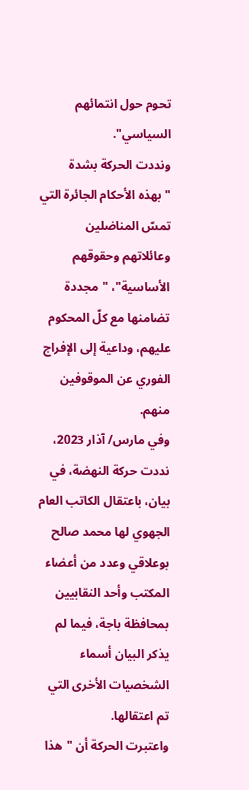تحوم حول انتمائهم السياسي".
ونددت الحركة بشدة "بهذه الأحكام الجائرة التي تمسّ المناضلين وعائلاتهم وحقوقهم الأساسية"، "مجددة تضامنها مع كلّ المحكوم عليهم، وداعية إلى الإفراج الفوري عن الموقوفين منهم.
وفي مارس/ آذار 2023، نددت حركة النهضة، في بيان، باعتقال الكاتب العام الجهوي لها محمد صالح بوعلاقي وعدد من أعضاء المكتب وأحد النقابيين بمحافظة باجة، فيما لم يذكر البيان أسماء الشخصيات الأخرى التي تم اعتقالها.
واعتبرت الحركة أن "هذا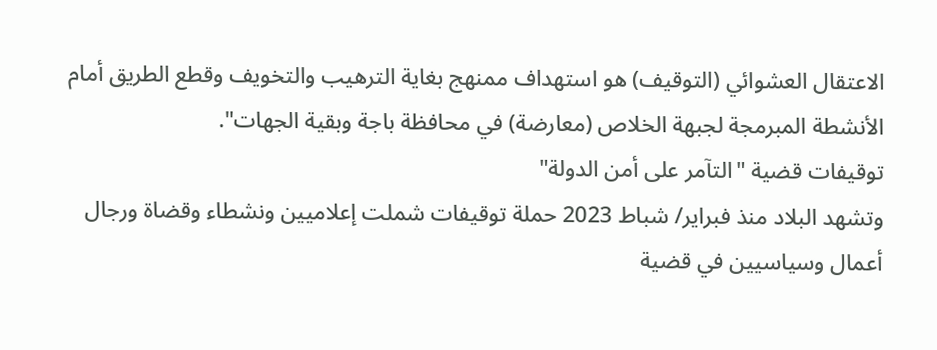الاعتقال العشوائي (التوقيف) هو استهداف ممنهج بغاية الترهيب والتخويف وقطع الطريق أمام الأنشطة المبرمجة لجبهة الخلاص (معارضة) في محافظة باجة وبقية الجهات".
توقيفات قضية "التآمر على أمن الدولة"
وتشهد البلاد منذ فبراير/ شباط 2023 حملة توقيفات شملت إعلاميين ونشطاء وقضاة ورجال أعمال وسياسيين في قضية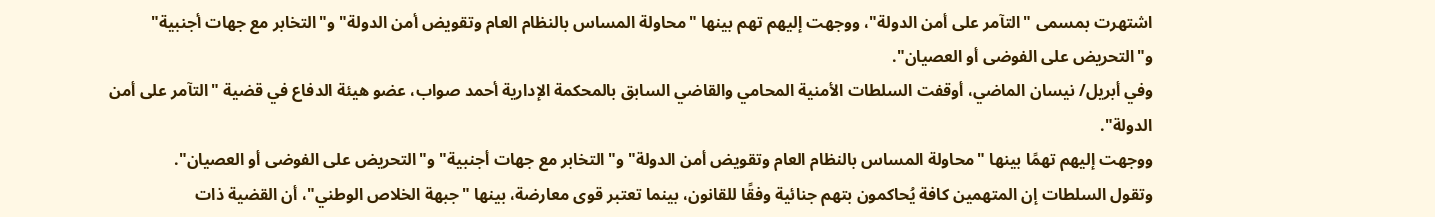اشتهرت بمسمى "التآمر على أمن الدولة"، ووجهت إليهم تهم بينها "محاولة المساس بالنظام العام وتقويض أمن الدولة" و"التخابر مع جهات أجنبية" و"التحريض على الفوضى أو العصيان".
وفي أبريل/ نيسان الماضي، أوقفت السلطات الأمنية المحامي والقاضي السابق بالمحكمة الإدارية أحمد صواب، عضو هيئة الدفاع في قضية "التآمر على أمن الدولة".
ووجهت إليهم تهمًا بينها "محاولة المساس بالنظام العام وتقويض أمن الدولة" و"التخابر مع جهات أجنبية" و"التحريض على الفوضى أو العصيان".
وتقول السلطات إن المتهمين كافة يُحاكمون بتهم جنائية وفقًا للقانون، بينما تعتبر قوى معارضة، بينها "جبهة الخلاص الوطني"، أن القضية ذات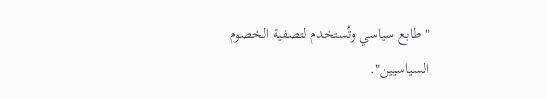"طابع سياسي وتُستخدم لتصفية الخصوم السياسيين".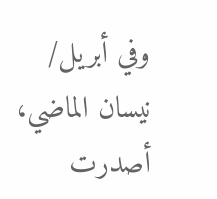وفي أبريل/ نيسان الماضي، أصدرت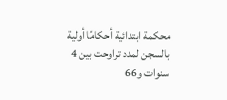محكمة ابتدائية أحكامًا أولية بالسجن لمدد تراوحت بين 4 سنوات و66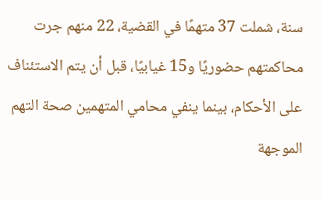سنة، شملت 37 متهمًا في القضية، 22 منهم جرت محاكمتهم حضوريًا و15 غيابيًا، قبل أن يتم الاستئناف على الأحكام، بينما ينفي محامي المتهمين صحة التهم الموجهة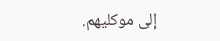إلى موكليهم.